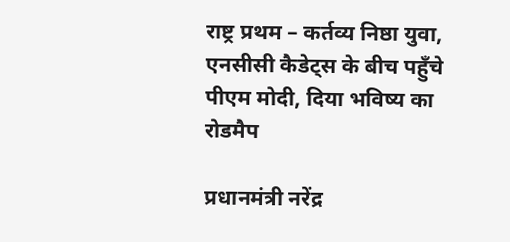राष्ट्र प्रथम – कर्तव्य निष्ठा युवा, एनसीसी कैडेट्स के बीच पहुँचे पीएम मोदी, दिया भविष्य का रोडमैप

प्रधानमंत्री नरेंद्र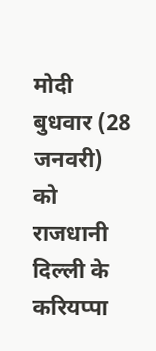मोदी बुधवार (28 जनवरी) को राजधानी दिल्ली के करियप्पा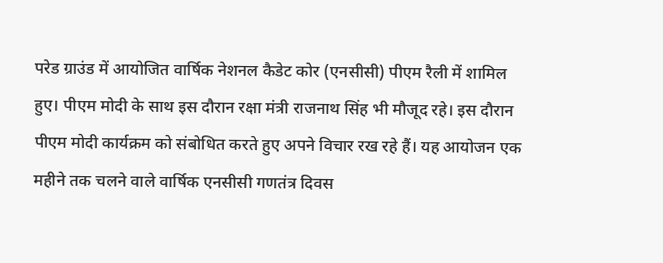परेड ग्राउंड में आयोजित वार्षिक नेशनल कैडेट कोर (एनसीसी) पीएम रैली में शामिल हुए। पीएम मोदी के साथ इस दौरान रक्षा मंत्री राजनाथ सिंह भी मौजूद रहे। इस दौरान पीएम मोदी कार्यक्रम को संबोधित करते हुए अपने विचार रख रहे हैं। यह आयोजन एक महीने तक चलने वाले वार्षिक एनसीसी गणतंत्र दिवस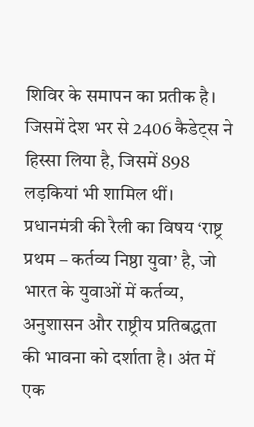शिविर के समापन का प्रतीक है। जिसमें देश भर से 2406 कैडेट्स ने हिस्सा लिया है, जिसमें 898 लड़कियां भी शामिल थीं। प्रधानमंत्री की रैली का विषय ‘राष्ट्र प्रथम – कर्तव्य निष्ठा युवा’ है, जो भारत के युवाओं में कर्तव्य, अनुशासन और राष्ट्रीय प्रतिबद्धता की भावना को दर्शाता है। अंत में एक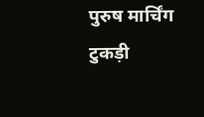पुरुष मार्चिंग टुकड़ी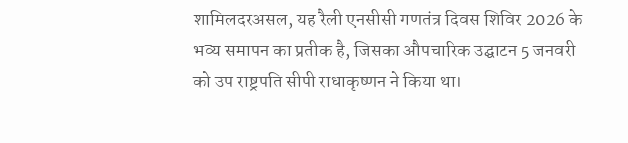शामिलदरअसल, यह रैली एनसीसी गणतंत्र दिवस शिविर 2026 के भव्य समापन का प्रतीक है, जिसका औपचारिक उद्घाटन 5 जनवरी को उप राष्ट्रपति सीपी राधाकृष्णन ने किया था।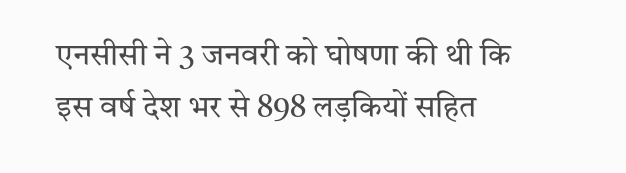एनसीसी ने 3 जनवरी को घोषणा की थी कि इस वर्ष देश भर से 898 लड़कियों सहित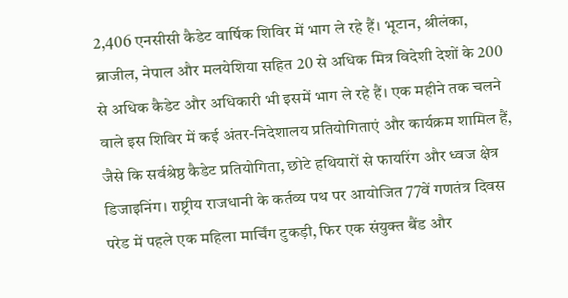2,406 एनसीसी कैडेट वार्षिक शिविर में भाग ले रहे हैं। भूटान, श्रीलंका, ब्राजील, नेपाल और मलयेशिया सहित 20 से अधिक मित्र विदेशी देशों के 200 से अधिक कैडेट और अधिकारी भी इसमें भाग ले रहे हैं। एक महीने तक चलने वाले इस शिविर में कई अंतर-निदेशालय प्रतियोगिताएं और कार्यक्रम शामिल हैं, जैसे कि सर्वश्रेष्ठ कैडेट प्रतियोगिता, छोटे हथियारों से फायरिंग और ध्वज क्षेत्र डिजाइनिंग। राष्ट्रीय राजधानी के कर्तव्य पथ पर आयोजित 77वें गणतंत्र दिवस परेड में पहले एक महिला मार्चिंग टुकड़ी, फिर एक संयुक्त बैंड और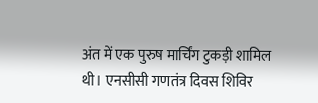अंत में एक पुरुष मार्चिंग टुकड़ी शामिल थी। एनसीसी गणतंत्र दिवस शिविर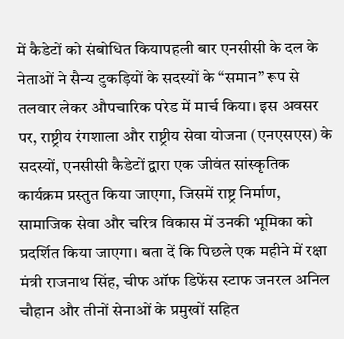में कैडेटों को संबोधित कियापहली बार एनसीसी के दल के नेताओं ने सैन्य टुकड़ियों के सदस्यों के “समान” रूप से तलवार लेकर औपचारिक परेड में मार्च किया। इस अवसर पर, राष्ट्रीय रंगशाला और राष्ट्रीय सेवा योजना (एनएसएस) के सदस्यों, एनसीसी कैडेटों द्वारा एक जीवंत सांस्कृतिक कार्यक्रम प्रस्तुत किया जाएगा, जिसमें राष्ट्र निर्माण, सामाजिक सेवा और चरित्र विकास में उनकी भूमिका को प्रदर्शित किया जाएगा। बता दें कि पिछले एक महीने में रक्षा मंत्री राजनाथ सिंह, चीफ ऑफ डिफेंस स्टाफ जनरल अनिल चौहान और तीनों सेनाओं के प्रमुखों सहित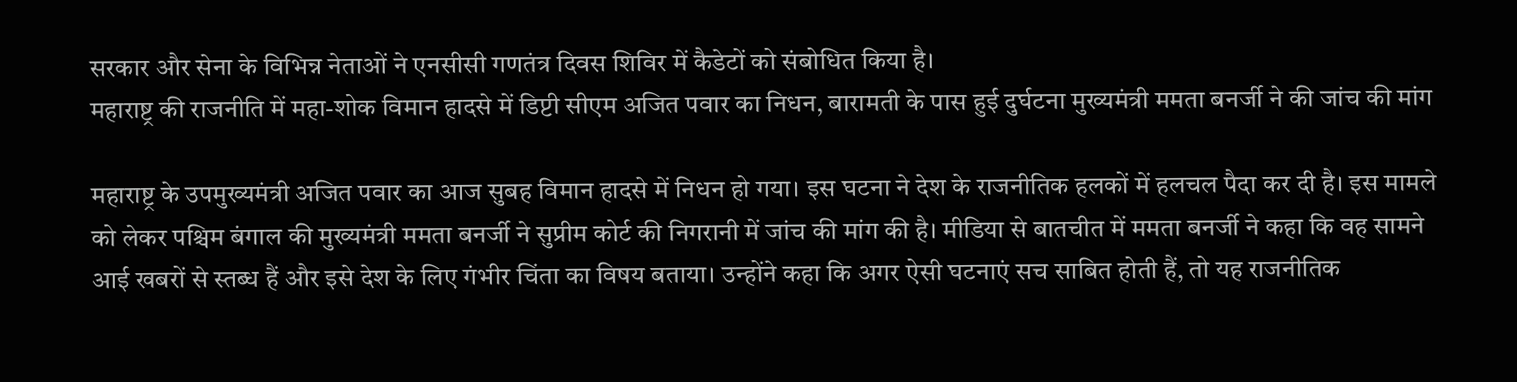सरकार और सेना के विभिन्न नेताओं ने एनसीसी गणतंत्र दिवस शिविर में कैडेटों को संबोधित किया है।
महाराष्ट्र की राजनीति में महा-शोक विमान हादसे में डिप्टी सीएम अजित पवार का निधन, बारामती के पास हुई दुर्घटना मुख्यमंत्री ममता बनर्जी ने की जांच की मांग

महाराष्ट्र के उपमुख्यमंत्री अजित पवार का आज सुबह विमान हादसे में निधन हो गया। इस घटना ने देश के राजनीतिक हलकों में हलचल पैदा कर दी है। इस मामले को लेकर पश्चिम बंगाल की मुख्यमंत्री ममता बनर्जी ने सुप्रीम कोर्ट की निगरानी में जांच की मांग की है। मीडिया से बातचीत में ममता बनर्जी ने कहा कि वह सामने आई खबरों से स्तब्ध हैं और इसे देश के लिए गंभीर चिंता का विषय बताया। उन्होंने कहा कि अगर ऐसी घटनाएं सच साबित होती हैं, तो यह राजनीतिक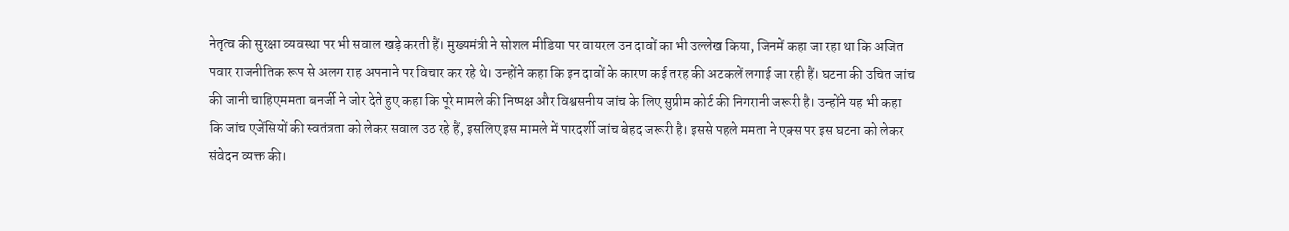नेतृत्व की सुरक्षा व्यवस्था पर भी सवाल खड़े करती हैं। मुख्यमंत्री ने सोशल मीडिया पर वायरल उन दावों का भी उल्लेख किया, जिनमें कहा जा रहा था कि अजित पवार राजनीतिक रूप से अलग राह अपनाने पर विचार कर रहे थे। उन्होंने कहा कि इन दावों के कारण कई तरह की अटकलें लगाई जा रही हैं। घटना की उचित जांच की जानी चाहिएममता बनर्जी ने जोर देते हुए कहा कि पूरे मामले की निष्पक्ष और विश्वसनीय जांच के लिए सुप्रीम कोर्ट की निगरानी जरूरी है। उन्होंने यह भी कहा कि जांच एजेंसियों की स्वतंत्रता को लेकर सवाल उठ रहे हैं, इसलिए इस मामले में पारदर्शी जांच बेहद जरूरी है। इससे पहले ममता ने एक्स पर इस घटना को लेकर संवेदन व्यक्त की।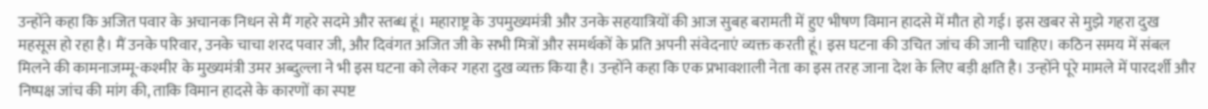उन्होंने कहा कि अजित पवार के अचानक निधन से मैं गहरे सदमे और स्तब्ध हूं। महाराष्ट्र के उपमुख्यमंत्री और उनके सहयात्रियों की आज सुबह बरामती में हुए भीषण विमान हादसे में मौत हो गई। इस खबर से मुझे गहरा दुख महसूस हो रहा है। मैं उनके परिवार, उनके चाचा शरद पवार जी, और दिवंगत अजित जी के सभी मित्रों और समर्थकों के प्रति अपनी संवेदनाएं व्यक्त करती हूं। इस घटना की उचित जांच की जानी चाहिए। कठिन समय में संबल मिलने की कामनाजम्मू-कश्मीर के मुख्यमंत्री उमर अब्दुल्ला ने भी इस घटना को लेकर गहरा दुख व्यक्त किया है। उन्होंने कहा कि एक प्रभावशाली नेता का इस तरह जाना देश के लिए बड़ी क्षति है। उन्होंने पूरे मामले में पारदर्शी और निष्पक्ष जांच की मांग की, ताकि विमान हादसे के कारणों का स्पष्ट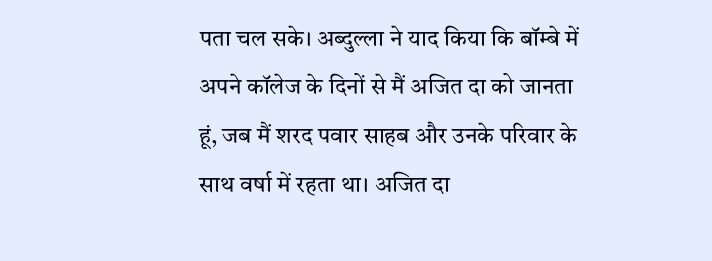पता चल सके। अब्दुल्ला ने याद किया कि बॉम्बे में अपने कॉलेज के दिनों से मैं अजित दा को जानता हूं, जब मैं शरद पवार साहब और उनके परिवार के साथ वर्षा में रहता था। अजित दा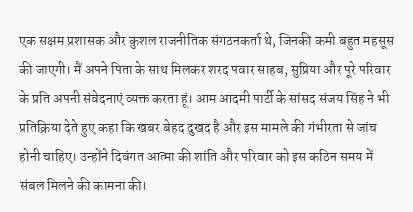एक सक्षम प्रशासक और कुशल राजनीतिक संगठनकर्ता थे, जिनकी कमी बहुत महसूस की जाएगी। मैं अपने पिता के साथ मिलकर शरद पवार साहब, सुप्रिया और पूरे परिवार के प्रति अपनी संवेदनाएं व्यक्त करता हूं। आम आदमी पार्टी के सांसद संजय सिंह ने भी प्रतिक्रिया देते हुए कहा कि खबर बेहद दुखद है और इस मामले की गंभीरता से जांच होनी चाहिए। उन्होंने दिवंगत आत्मा की शांति और परिवार को इस कठिन समय में संबल मिलने की कामना की।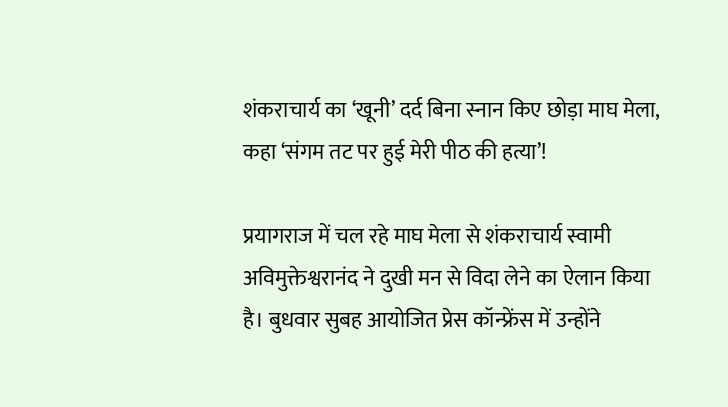शंकराचार्य का ‘खूनी’ दर्द बिना स्नान किए छोड़ा माघ मेला, कहा ‘संगम तट पर हुई मेरी पीठ की हत्या’!

प्रयागराज में चल रहे माघ मेला से शंकराचार्य स्वामी अविमुक्तेश्वरानंद ने दुखी मन से विदा लेने का ऐलान किया है। बुधवार सुबह आयोजित प्रेस कॉन्फ्रेंस में उन्होंने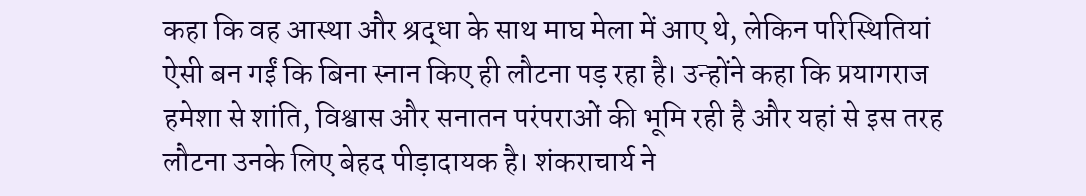कहा कि वह आस्था और श्रद्धा के साथ माघ मेला में आए थे, लेकिन परिस्थितियां ऐसी बन गईं कि बिना स्नान किए ही लौटना पड़ रहा है। उन्होंने कहा कि प्रयागराज हमेशा से शांति, विश्वास और सनातन परंपराओं की भूमि रही है और यहां से इस तरह लौटना उनके लिए बेहद पीड़ादायक है। शंकराचार्य ने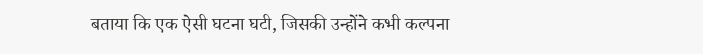बताया कि एक ऐसी घटना घटी, जिसकी उन्होंने कभी कल्पना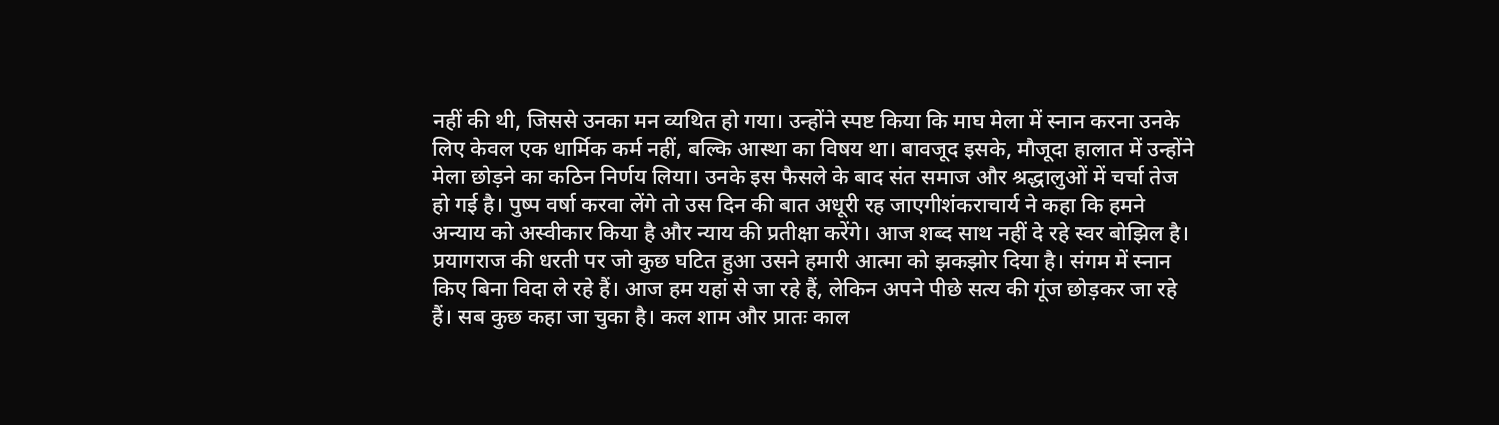नहीं की थी, जिससे उनका मन व्यथित हो गया। उन्होंने स्पष्ट किया कि माघ मेला में स्नान करना उनके लिए केवल एक धार्मिक कर्म नहीं, बल्कि आस्था का विषय था। बावजूद इसके, मौजूदा हालात में उन्होंने मेला छोड़ने का कठिन निर्णय लिया। उनके इस फैसले के बाद संत समाज और श्रद्धालुओं में चर्चा तेज हो गई है। पुष्प वर्षा करवा लेंगे तो उस दिन की बात अधूरी रह जाएगीशंकराचार्य ने कहा कि हमने अन्याय को अस्वीकार किया है और न्याय की प्रतीक्षा करेंगे। आज शब्द साथ नहीं दे रहे स्वर बोझिल है। प्रयागराज की धरती पर जो कुछ घटित हुआ उसने हमारी आत्मा को झकझोर दिया है। संगम में स्नान किए बिना विदा ले रहे हैं। आज हम यहां से जा रहे हैं, लेकिन अपने पीछे सत्य की गूंज छोड़कर जा रहे हैं। सब कुछ कहा जा चुका है। कल शाम और प्रातः काल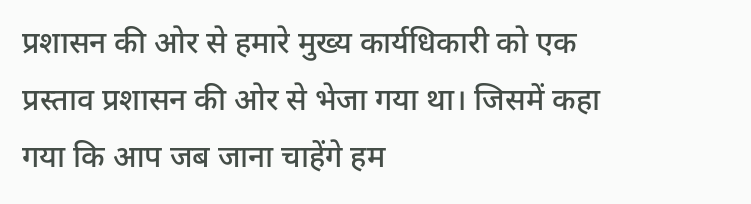प्रशासन की ओर से हमारे मुख्य कार्यधिकारी को एक प्रस्ताव प्रशासन की ओर से भेजा गया था। जिसमें कहा गया कि आप जब जाना चाहेंगे हम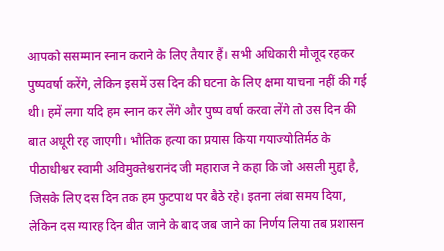आपको ससम्मान स्नान कराने के लिए तैयार हैं। सभी अधिकारी मौजूद रहकर पुष्पवर्षा करेंगे, लेकिन इसमें उस दिन की घटना के लिए क्षमा याचना नहीं की गई थी। हमें लगा यदि हम स्नान कर लेंगे और पुष्प वर्षा करवा लेंगे तो उस दिन की बात अधूरी रह जाएगी। भौतिक हत्या का प्रयास किया गयाज्योतिर्मठ के पीठाधीश्वर स्वामी अविमुक्तेश्वरानंद जी महाराज ने कहा कि जो असली मुद्दा है, जिसके लिए दस दिन तक हम फुटपाथ पर बैठे रहे। इतना लंबा समय दिया, लेकिन दस ग्यारह दिन बीत जाने के बाद जब जाने का निर्णय लिया तब प्रशासन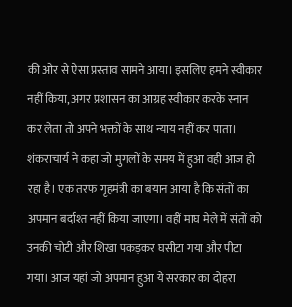की ओर से ऐसा प्रस्ताव सामने आया। इसलिए हमने स्वीकार नहीं किया, अगर प्रशासन का आग्रह स्वीकार करके स्नान कर लेता तो अपने भक्तों के साथ न्याय नहीं कर पाता। शंकराचार्य ने कहा जो मुगलों के समय में हुआ वही आज हो रहा है। एक तरफ गृहमंत्री का बयान आया है कि संतों का अपमान बर्दाश्त नहीं किया जाएगा। वहीं माघ मेले में संतों को उनकी चोटी और शिखा पकड़कर घसीटा गया और पीटा गया। आज यहां जो अपमान हुआ ये सरकार का दोहरा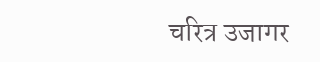चरित्र उजागर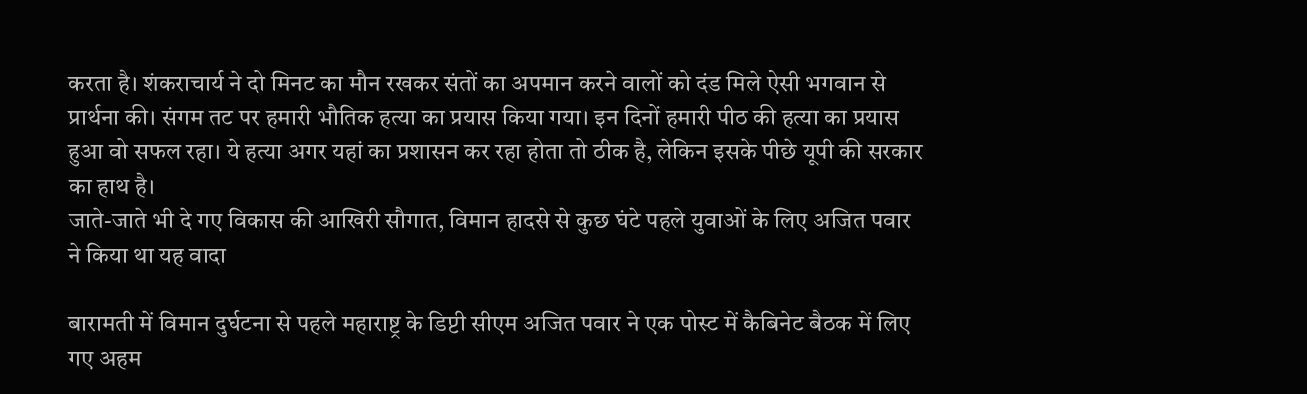करता है। शंकराचार्य ने दो मिनट का मौन रखकर संतों का अपमान करने वालों को दंड मिले ऐसी भगवान से प्रार्थना की। संगम तट पर हमारी भौतिक हत्या का प्रयास किया गया। इन दिनों हमारी पीठ की हत्या का प्रयास हुआ वो सफल रहा। ये हत्या अगर यहां का प्रशासन कर रहा होता तो ठीक है, लेकिन इसके पीछे यूपी की सरकार का हाथ है।
जाते-जाते भी दे गए विकास की आखिरी सौगात, विमान हादसे से कुछ घंटे पहले युवाओं के लिए अजित पवार ने किया था यह वादा

बारामती में विमान दुर्घटना से पहले महाराष्ट्र के डिप्टी सीएम अजित पवार ने एक पोस्ट में कैबिनेट बैठक में लिए गए अहम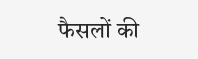फैसलों की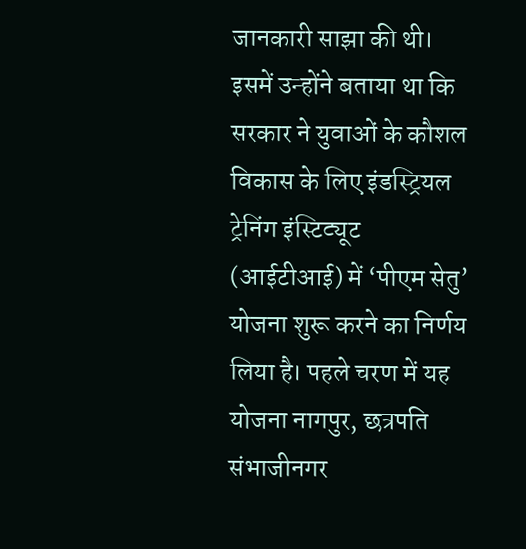जानकारी साझा की थी। इसमें उन्होंने बताया था कि सरकार ने युवाओं के कौशल विकास के लिए इंडस्ट्रियल ट्रेनिंग इंस्टिट्यूट (आईटीआई) में ‘पीएम सेतु’ योजना शुरू करने का निर्णय लिया है। पहले चरण में यह योजना नागपुर, छत्रपति संभाजीनगर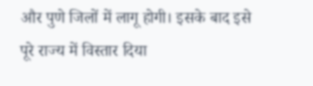और पुणे जिलों में लागू होगी। इसके बाद इसे पूरे राज्य में विस्तार दिया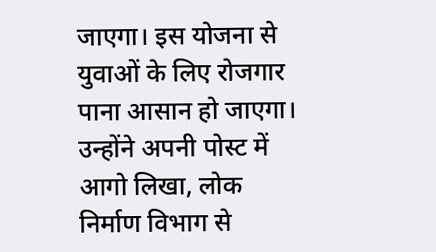जाएगा। इस योजना से युवाओं के लिए रोजगार पाना आसान हो जाएगा। उन्होंने अपनी पोस्ट में आगो लिखा, लोक निर्माण विभाग से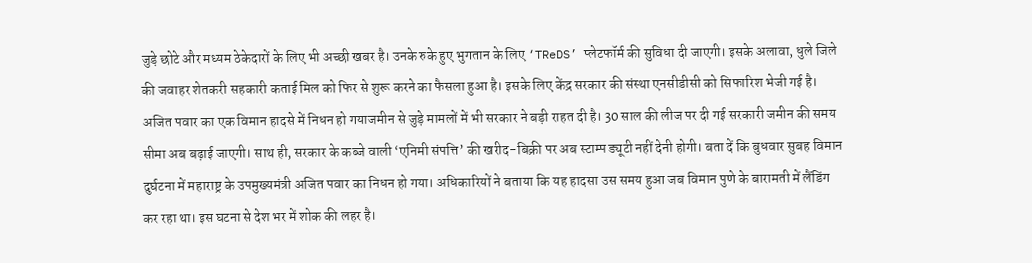जुड़े छोटे और मध्यम ठेकेदारों के लिए भी अच्छी खबर है। उनके रुके हुए भुगतान के लिए ‘TReDS’ प्लेटफॉर्म की सुविधा दी जाएगी। इसके अलावा, धुले जिले की जवाहर शेतकरी सहकारी कताई मिल को फिर से शुरू करने का फैसला हुआ है। इसके लिए केंद्र सरकार की संस्था एनसीडीसी को सिफारिश भेजी गई है। अजित पवार का एक विमान हादसे में निधन हो गयाजमीन से जुड़े मामलों में भी सरकार ने बड़ी राहत दी है। 30 साल की लीज पर दी गई सरकारी जमीन की समय सीमा अब बढ़ाई जाएगी। साथ ही, सरकार के कब्जे वाली ‘एनिमी संपत्ति’ की खरीद-बिक्री पर अब स्टाम्प ड्यूटी नहीं देनी होगी। बता दें कि बुधवार सुबह विमान दुर्घटना में महाराष्ट्र के उपमुख्यमंत्री अजित पवार का निधन हो गया। अधिकारियों ने बताया कि यह हादसा उस समय हुआ जब विमान पुणे के बारामती में लैंडिंग कर रहा था। इस घटना से देश भर में शोक की लहर है।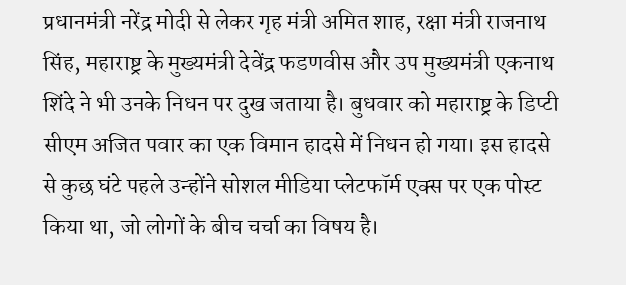प्रधानमंत्री नरेंद्र मोदी से लेकर गृह मंत्री अमित शाह, रक्षा मंत्री राजनाथ सिंह, महाराष्ट्र के मुख्यमंत्री देवेंद्र फडणवीस और उप मुख्यमंत्री एकनाथ शिंदे ने भी उनके निधन पर दुख जताया है। बुधवार को महाराष्ट्र के डिप्टी सीएम अजित पवार का एक विमान हादसे में निधन हो गया। इस हादसे से कुछ घंटे पहले उन्होंने सोशल मीडिया प्लेटफॉर्म एक्स पर एक पोस्ट किया था, जो लोगों के बीच चर्चा का विषय है।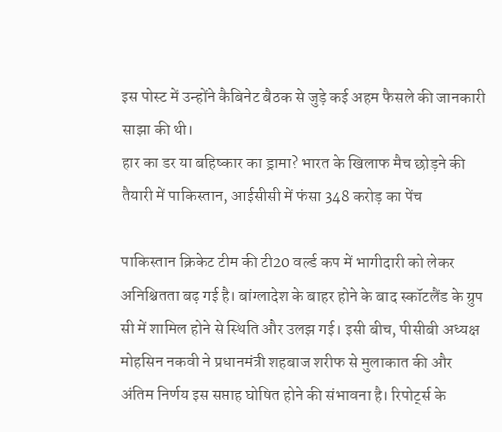इस पोस्ट में उन्होंने कैबिनेट बैठक से जुड़े कई अहम फैसले की जानकारी साझा की थी।
हार का डर या बहिष्कार का ड्रामा? भारत के खिलाफ मैच छोड़ने की तैयारी में पाकिस्तान, आईसीसी में फंसा 348 करोड़ का पेंच

पाकिस्तान क्रिकेट टीम की टी20 वर्ल्ड कप में भागीदारी को लेकर अनिश्चितता बढ़ गई है। बांग्लादेश के बाहर होने के बाद स्कॉटलैंड के ग्रुप सी में शामिल होने से स्थिति और उलझ गई। इसी बीच, पीसीबी अध्यक्ष मोहसिन नकवी ने प्रधानमंत्री शहबाज शरीफ से मुलाकात की और अंतिम निर्णय इस सप्ताह घोषित होने की संभावना है। रिपोर्ट्स के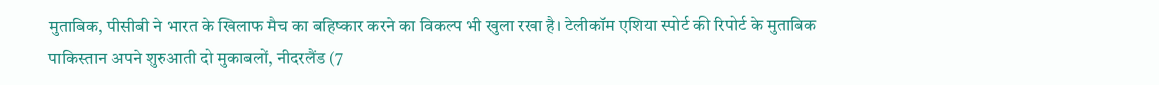मुताबिक, पीसीबी ने भारत के खिलाफ मैच का बहिष्कार करने का विकल्प भी खुला रखा है। टेलीकॉम एशिया स्पोर्ट की रिपोर्ट के मुताबिक पाकिस्तान अपने शुरुआती दो मुकाबलों, नीदरलैंड (7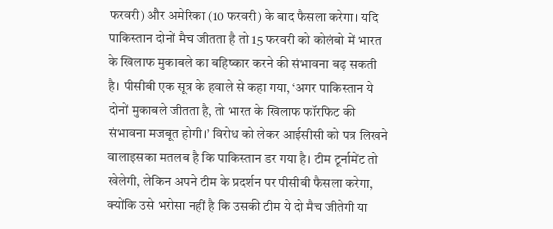फरवरी) और अमेरिका (10 फरवरी) के बाद फैसला करेगा। यदि पाकिस्तान दोनों मैच जीतता है तो 15 फरवरी को कोलंबो में भारत के खिलाफ मुकाबले का बहिष्कार करने की संभावना बढ़ सकती है। पीसीबी एक सूत्र के हवाले से कहा गया, ‘अगर पाकिस्तान ये दोनों मुकाबले जीतता है, तो भारत के खिलाफ फॉरफिट की संभावना मजबूत होगी।’ विरोध को लेकर आईसीसी को पत्र लिखने वालाइसका मतलब है कि पाकिस्तान डर गया है। टीम टूर्नामेंट तो खेलेगी, लेकिन अपने टीम के प्रदर्शन पर पीसीबी फैसला करेगा, क्योंकि उसे भरोसा नहीं है कि उसकी टीम ये दो मैच जीतेगी या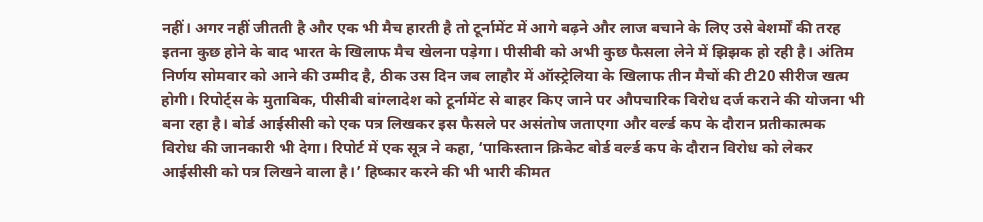नहीं। अगर नहीं जीतती है और एक भी मैच हारती है तो टूर्नामेंट में आगे बढ़ने और लाज बचाने के लिए उसे बेशर्मों की तरह इतना कुछ होने के बाद भारत के खिलाफ मैच खेलना पड़ेगा। पीसीबी को अभी कुछ फैसला लेने में झिझक हो रही है। अंतिम निर्णय सोमवार को आने की उम्मीद है, ठीक उस दिन जब लाहौर में ऑस्ट्रेलिया के खिलाफ तीन मैचों की टी20 सीरीज खत्म होगी। रिपोर्ट्स के मुताबिक, पीसीबी बांग्लादेश को टूर्नामेंट से बाहर किए जाने पर औपचारिक विरोध दर्ज कराने की योजना भी बना रहा है। बोर्ड आईसीसी को एक पत्र लिखकर इस फैसले पर असंतोष जताएगा और वर्ल्ड कप के दौरान प्रतीकात्मक विरोध की जानकारी भी देगा। रिपोर्ट में एक सूत्र ने कहा, ‘पाकिस्तान क्रिकेट बोर्ड वर्ल्ड कप के दौरान विरोध को लेकर आईसीसी को पत्र लिखने वाला है।’ हिष्कार करने की भी भारी कीमत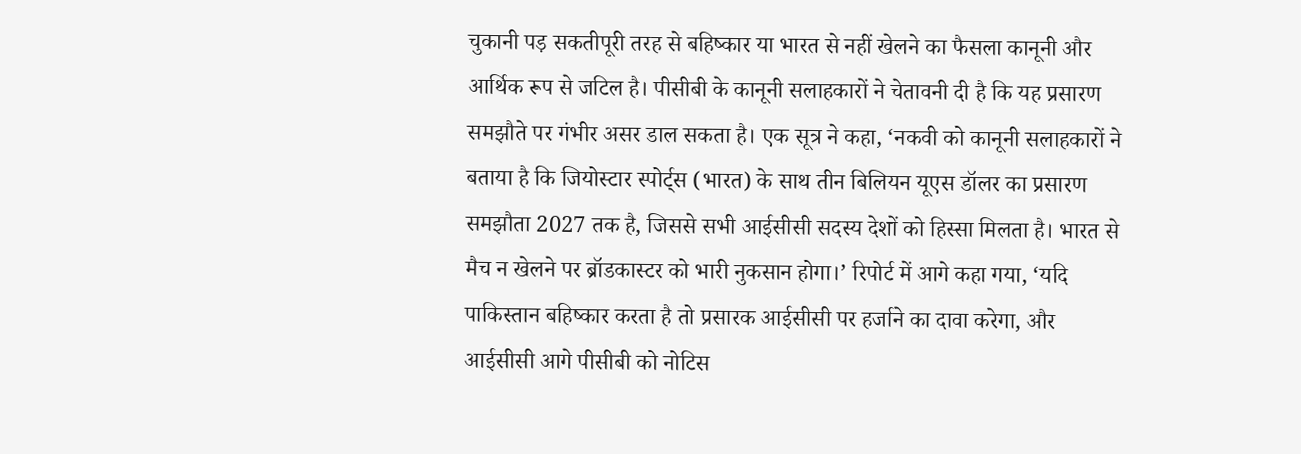चुकानी पड़ सकतीपूरी तरह से बहिष्कार या भारत से नहीं खेलने का फैसला कानूनी और आर्थिक रूप से जटिल है। पीसीबी के कानूनी सलाहकारों ने चेतावनी दी है कि यह प्रसारण समझौते पर गंभीर असर डाल सकता है। एक सूत्र ने कहा, ‘नकवी को कानूनी सलाहकारों ने बताया है कि जियोस्टार स्पोर्ट्स (भारत) के साथ तीन बिलियन यूएस डॉलर का प्रसारण समझौता 2027 तक है, जिससे सभी आईसीसी सदस्य देशों को हिस्सा मिलता है। भारत से मैच न खेलने पर ब्रॉडकास्टर को भारी नुकसान होगा।’ रिपोर्ट में आगे कहा गया, ‘यदि पाकिस्तान बहिष्कार करता है तो प्रसारक आईसीसी पर हर्जाने का दावा करेगा, और आईसीसी आगे पीसीबी को नोटिस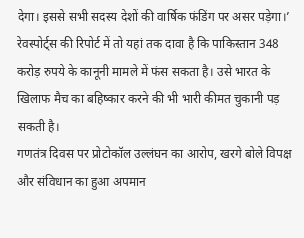देगा। इससे सभी सदस्य देशों की वार्षिक फंडिंग पर असर पड़ेगा।’ रेवस्पोर्ट्स की रिपोर्ट में तो यहां तक दावा है कि पाकिस्तान 348 करोड़ रुपये के कानूनी मामले में फंस सकता है। उसे भारत के खिलाफ मैच का बहिष्कार करने की भी भारी कीमत चुकानी पड़ सकती है।
गणतंत्र दिवस पर प्रोटोकॉल उल्लंघन का आरोप, खरगे बोले विपक्ष और संविधान का हुआ अपमान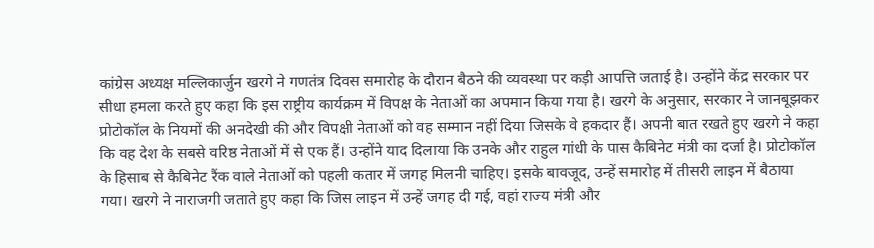कांग्रेस अध्यक्ष मल्लिकार्जुन खरगे ने गणतंत्र दिवस समारोह के दौरान बैठने की व्यवस्था पर कड़ी आपत्ति जताई है। उन्होंने केंद्र सरकार पर सीधा हमला करते हुए कहा कि इस राष्ट्रीय कार्यक्रम में विपक्ष के नेताओं का अपमान किया गया है। खरगे के अनुसार, सरकार ने जानबूझकर प्रोटोकॉल के नियमों की अनदेखी की और विपक्षी नेताओं को वह सम्मान नहीं दिया जिसके वे हकदार हैं। अपनी बात रखते हुए खरगे ने कहा कि वह देश के सबसे वरिष्ठ नेताओं में से एक हैं। उन्होंने याद दिलाया कि उनके और राहुल गांधी के पास कैबिनेट मंत्री का दर्जा है। प्रोटोकॉल के हिसाब से कैबिनेट रैंक वाले नेताओं को पहली कतार में जगह मिलनी चाहिए। इसके बावजूद, उन्हें समारोह में तीसरी लाइन में बैठाया गया। खरगे ने नाराजगी जताते हुए कहा कि जिस लाइन में उन्हें जगह दी गई, वहां राज्य मंत्री और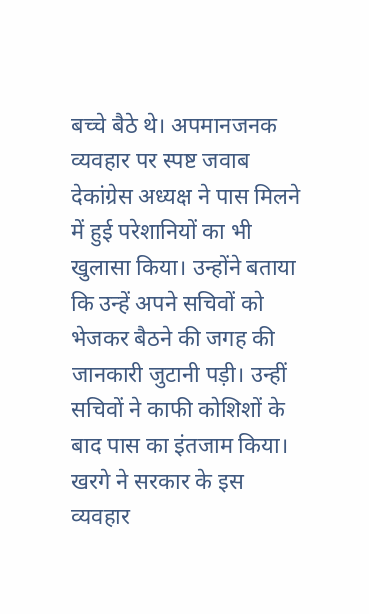बच्चे बैठे थे। अपमानजनक व्यवहार पर स्पष्ट जवाब देकांग्रेस अध्यक्ष ने पास मिलने में हुई परेशानियों का भी खुलासा किया। उन्होंने बताया कि उन्हें अपने सचिवों को भेजकर बैठने की जगह की जानकारी जुटानी पड़ी। उन्हीं सचिवों ने काफी कोशिशों के बाद पास का इंतजाम किया। खरगे ने सरकार के इस व्यवहार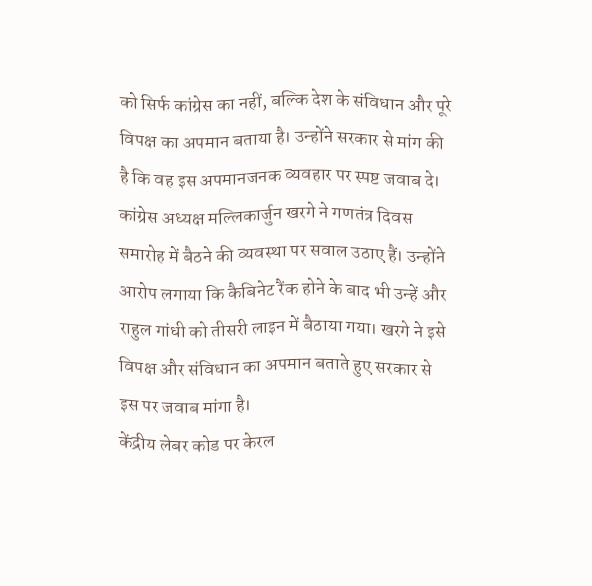को सिर्फ कांग्रेस का नहीं, बल्कि देश के संविधान और पूरे विपक्ष का अपमान बताया है। उन्होंने सरकार से मांग की है कि वह इस अपमानजनक व्यवहार पर स्पष्ट जवाब दे। कांग्रेस अध्यक्ष मल्लिकार्जुन खरगे ने गणतंत्र दिवस समारोह में बैठने की व्यवस्था पर सवाल उठाए हैं। उन्होंने आरोप लगाया कि कैबिनेट रैंक होने के बाद भी उन्हें और राहुल गांधी को तीसरी लाइन में बैठाया गया। खरगे ने इसे विपक्ष और संविधान का अपमान बताते हुए सरकार से इस पर जवाब मांगा है।
केंद्रीय लेबर कोड पर केरल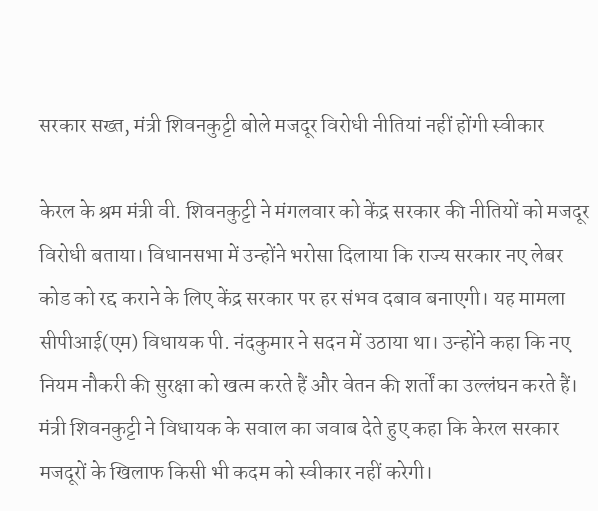सरकार सख्त, मंत्री शिवनकुट्टी बोले मजदूर विरोधी नीतियां नहीं होंगी स्वीकार

केरल के श्रम मंत्री वी. शिवनकुट्टी ने मंगलवार को केंद्र सरकार की नीतियों को मजदूर विरोधी बताया। विधानसभा में उन्होंने भरोसा दिलाया कि राज्य सरकार नए लेबर कोड को रद्द कराने के लिए केंद्र सरकार पर हर संभव दबाव बनाएगी। यह मामला सीपीआई(एम) विधायक पी. नंदकुमार ने सदन में उठाया था। उन्होंने कहा कि नए नियम नौकरी की सुरक्षा को खत्म करते हैं और वेतन की शर्तों का उल्लंघन करते हैं। मंत्री शिवनकुट्टी ने विधायक के सवाल का जवाब देते हुए कहा कि केरल सरकार मजदूरों के खिलाफ किसी भी कदम को स्वीकार नहीं करेगी।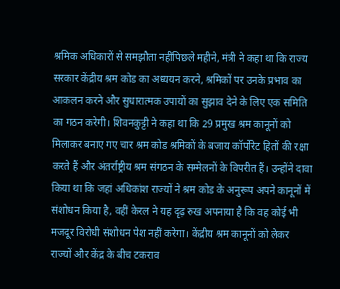श्रमिक अधिकारों से समझौता नहींपिछले महीने, मंत्री ने कहा था कि राज्य सरकार केंद्रीय श्रम कोड का अध्ययन करने, श्रमिकों पर उनके प्रभाव का आकलन करने और सुधारात्मक उपायों का सुझाव देने के लिए एक समिति का गठन करेगी। शिवनकुट्टी ने कहा था कि 29 प्रमुख श्रम कानूनों को मिलाकर बनाए गए चार श्रम कोड श्रमिकों के बजाय कॉर्पोरेट हितों की रक्षा करते हैं और अंतर्राष्ट्रीय श्रम संगठन के सम्मेलनों के विपरीत हैं। उन्होंने दावा किया था कि जहां अधिकांश राज्यों ने श्रम कोड के अनुरूप अपने कानूनों में संशोधन किया है, वहीं केरल ने यह दृढ़ रुख अपनाया है कि वह कोई भी मजदूर विरोधी संशोधन पेश नहीं करेगा। केंद्रीय श्रम कानूनों को लेकर राज्यों और केंद्र के बीच टकराव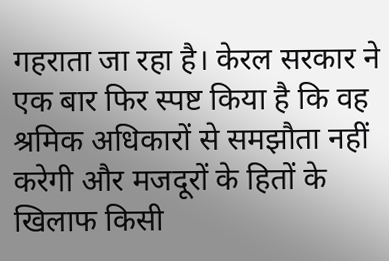गहराता जा रहा है। केरल सरकार ने एक बार फिर स्पष्ट किया है कि वह श्रमिक अधिकारों से समझौता नहीं करेगी और मजदूरों के हितों के खिलाफ किसी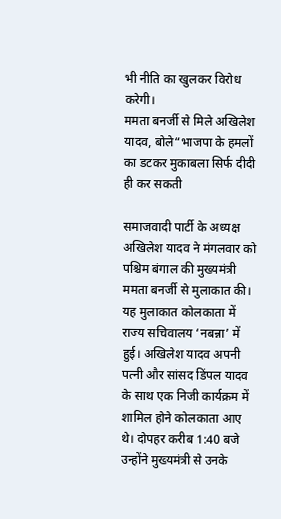भी नीति का खुलकर विरोध करेगी।
ममता बनर्जी से मिले अखिलेश यादव, बोले“भाजपा के हमलों का डटकर मुकाबला सिर्फ दीदी ही कर सकती

समाजवादी पार्टी के अध्यक्ष अखिलेश यादव ने मंगलवार को पश्चिम बंगाल की मुख्यमंत्री ममता बनर्जी से मुलाकात की। यह मुलाकात कोलकाता में राज्य सचिवालय ‘नबन्ना’ में हुई। अखिलेश यादव अपनी पत्नी और सांसद डिंपल यादव के साथ एक निजी कार्यक्रम में शामिल होने कोलकाता आए थे। दोपहर करीब 1:40 बजे उन्होंने मुख्यमंत्री से उनके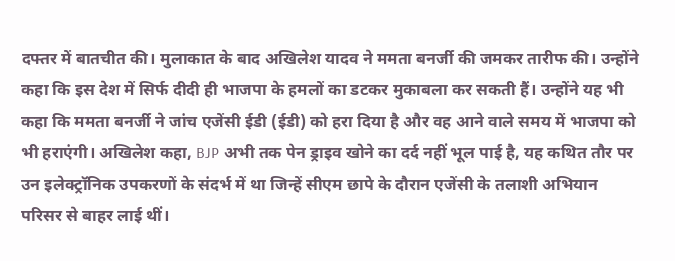दफ्तर में बातचीत की। मुलाकात के बाद अखिलेश यादव ने ममता बनर्जी की जमकर तारीफ की। उन्होंने कहा कि इस देश में सिर्फ दीदी ही भाजपा के हमलों का डटकर मुकाबला कर सकती हैं। उन्होंने यह भी कहा कि ममता बनर्जी ने जांच एजेंसी ईडी (ईडी) को हरा दिया है और वह आने वाले समय में भाजपा को भी हराएंगी। अखिलेश कहा, BJP अभी तक पेन ड्राइव खोने का दर्द नहीं भूल पाई है, यह कथित तौर पर उन इलेक्ट्रॉनिक उपकरणों के संदर्भ में था जिन्हें सीएम छापे के दौरान एजेंसी के तलाशी अभियान परिसर से बाहर लाई थीं।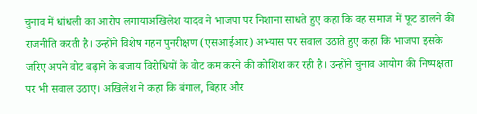चुनाव में धांधली का आरोप लगायाअखिलेश यादव ने भाजपा पर निशाना साधते हुए कहा कि वह समाज में फूट डालने की राजनीति करती है। उन्होंने विशेष गहन पुनरीक्षण (एसआईआर) अभ्यास पर सवाल उठाते हुए कहा कि भाजपा इसके जरिए अपने वोट बढ़ाने के बजाय विरोधियों के वोट कम करने की कोशिश कर रही है। उन्होंने चुनाव आयोग की निष्पक्षता पर भी सवाल उठाए। अखिलेश ने कहा कि बंगाल, बिहार और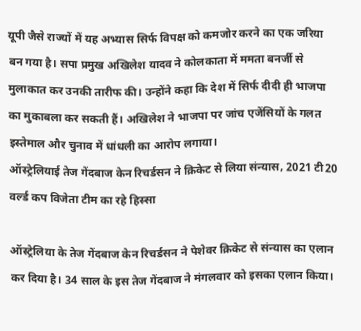यूपी जैसे राज्यों में यह अभ्यास सिर्फ विपक्ष को कमजोर करने का एक जरिया बन गया है। सपा प्रमुख अखिलेश यादव ने कोलकाता में ममता बनर्जी से मुलाकात कर उनकी तारीफ की। उन्होंने कहा कि देश में सिर्फ दीदी ही भाजपा का मुकाबला कर सकती हैं। अखिलेश ने भाजपा पर जांच एजेंसियों के गलत इस्तेमाल और चुनाव में धांधली का आरोप लगाया।
ऑस्ट्रेलियाई तेज गेंदबाज केन रिचर्डसन ने क्रिकेट से लिया संन्यास, 2021 टी20 वर्ल्ड कप विजेता टीम का रहे हिस्सा

ऑस्ट्रेलिया के तेज गेंदबाज केन रिचर्डसन ने पेशेवर क्रिकेट से संन्यास का एलान कर दिया है। 34 साल के इस तेज गेंदबाज ने मंगलवार को इसका एलान किया।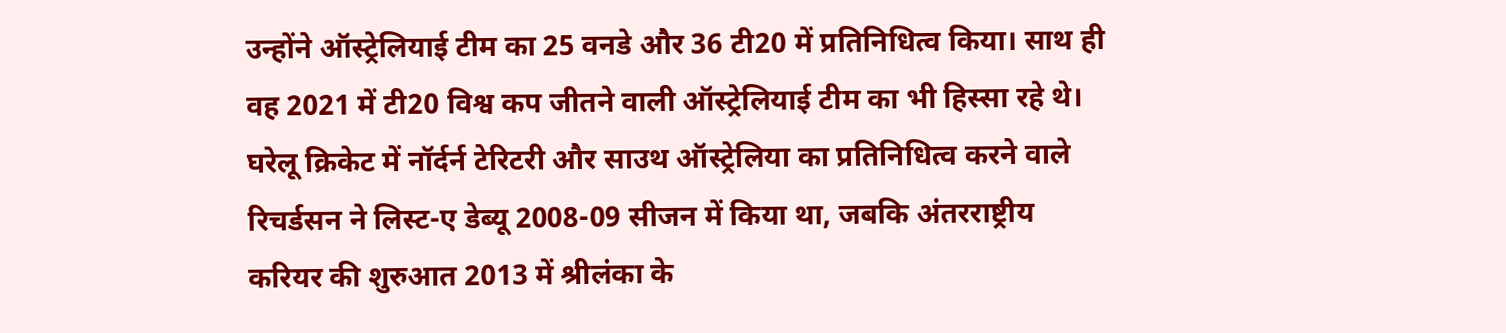उन्होंने ऑस्ट्रेलियाई टीम का 25 वनडे और 36 टी20 में प्रतिनिधित्व किया। साथ ही वह 2021 में टी20 विश्व कप जीतने वाली ऑस्ट्रेलियाई टीम का भी हिस्सा रहे थे। घरेलू क्रिकेट में नॉर्दर्न टेरिटरी और साउथ ऑस्ट्रेलिया का प्रतिनिधित्व करने वाले रिचर्डसन ने लिस्ट-ए डेब्यू 2008-09 सीजन में किया था, जबकि अंतरराष्ट्रीय करियर की शुरुआत 2013 में श्रीलंका के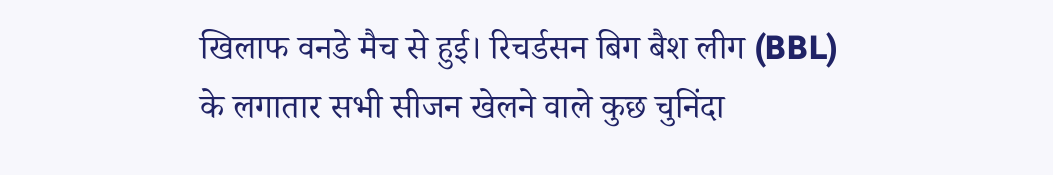खिलाफ वनडे मैच से हुई। रिचर्डसन बिग बैश लीग (BBL) के लगातार सभी सीजन खेलने वाले कुछ चुनिंदा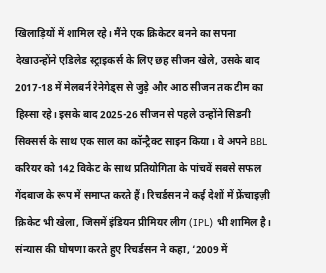खिलाड़ियों में शामिल रहे। मैंने एक क्रिकेटर बनने का सपना देखाउन्होंने एडिलेड स्ट्राइकर्स के लिए छह सीजन खेले, उसके बाद 2017-18 में मेलबर्न रेनेगेड्स से जुड़े और आठ सीजन तक टीम का हिस्सा रहे। इसके बाद 2025-26 सीजन से पहले उन्होंने सिडनी सिक्सर्स के साथ एक साल का कॉन्ट्रैक्ट साइन किया। वे अपने BBL करियर को 142 विकेट के साथ प्रतियोगिता के पांचवें सबसे सफल गेंदबाज के रूप में समाप्त करते हैं। रिचर्डसन ने कई देशों में फ्रेंचाइज़ी क्रिकेट भी खेला, जिसमें इंडियन प्रीमियर लीग (IPL) भी शामिल है। संन्यास की घोषणा करते हुए रिचर्डसन ने कहा, ‘2009 में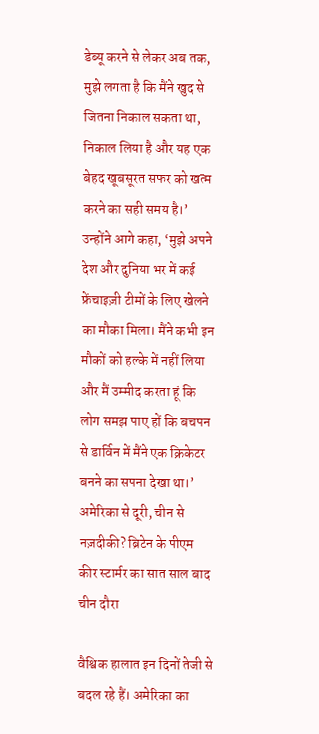डेब्यू करने से लेकर अब तक, मुझे लगता है कि मैंने खुद से जितना निकाल सकता था, निकाल लिया है और यह एक बेहद खूबसूरत सफर को खत्म करने का सही समय है।’ उन्होंने आगे कहा, ‘मुझे अपने देश और दुनिया भर में कई फ्रेंचाइज़ी टीमों के लिए खेलने का मौका मिला। मैंने कभी इन मौकों को हल्के में नहीं लिया और मैं उम्मीद करता हूं कि लोग समझ पाए हों कि बचपन से डार्विन में मैंने एक क्रिकेटर बनने का सपना देखा था।’
अमेरिका से दूरी, चीन से नज़दीकी? ब्रिटेन के पीएम कीर स्टार्मर का सात साल बाद चीन दौरा

वैश्विक हालात इन दिनों तेजी से बदल रहे हैं। अमेरिका का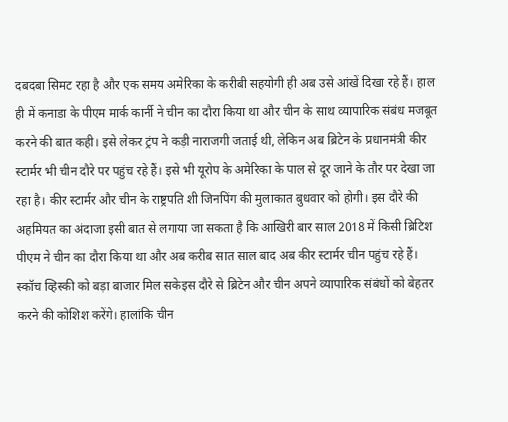दबदबा सिमट रहा है और एक समय अमेरिका के करीबी सहयोगी ही अब उसे आंखें दिखा रहे हैं। हाल ही में कनाडा के पीएम मार्क कार्नी ने चीन का दौरा किया था और चीन के साथ व्यापारिक संबंध मजबूत करने की बात कही। इसे लेकर ट्रंप ने कड़ी नाराजगी जताई थी, लेकिन अब ब्रिटेन के प्रधानमंत्री कीर स्टार्मर भी चीन दौरे पर पहुंच रहे हैं। इसे भी यूरोप के अमेरिका के पाल से दूर जाने के तौर पर देखा जा रहा है। कीर स्टार्मर और चीन के राष्ट्रपति शी जिनपिंग की मुलाकात बुधवार को होगी। इस दौरे की अहमियत का अंदाजा इसी बात से लगाया जा सकता है कि आखिरी बार साल 2018 में किसी ब्रिटिश पीएम ने चीन का दौरा किया था और अब करीब सात साल बाद अब कीर स्टार्मर चीन पहुंच रहे हैं। स्कॉच व्हिस्की को बड़ा बाजार मिल सकेइस दौरे से ब्रिटेन और चीन अपने व्यापारिक संबंधों को बेहतर करने की कोशिश करेंगे। हालांकि चीन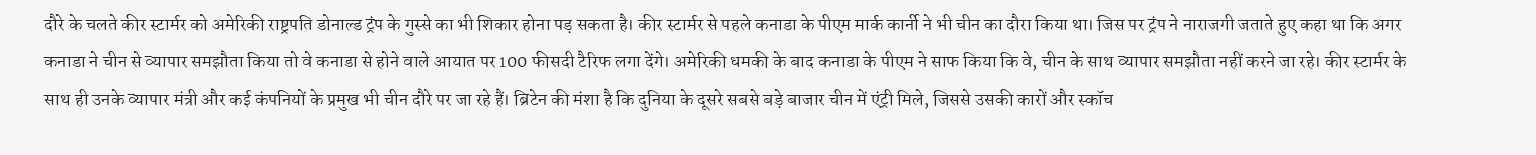दौरे के चलते कीर स्टार्मर को अमेरिकी राष्ट्रपति डोनाल्ड ट्रंप के गुस्से का भी शिकार होना पड़ सकता है। कीर स्टार्मर से पहले कनाडा के पीएम मार्क कार्नी ने भी चीन का दौरा किया था। जिस पर ट्रंप ने नाराजगी जताते हुए कहा था कि अगर कनाडा ने चीन से व्यापार समझौता किया तो वे कनाडा से होने वाले आयात पर 100 फीसदी टैरिफ लगा देंगे। अमेरिकी धमकी के बाद कनाडा के पीएम ने साफ किया कि वे, चीन के साथ व्यापार समझौता नहीं करने जा रहे। कीर स्टार्मर के साथ ही उनके व्यापार मंत्री और कई कंपनियों के प्रमुख भी चीन दौरे पर जा रहे हैं। ब्रिटेन की मंशा है कि दुनिया के दूसरे सबसे बड़े बाजार चीन में एंट्री मिले, जिससे उसकी कारों और स्कॉच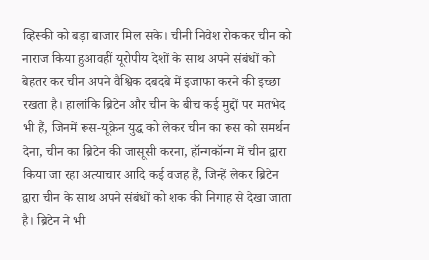व्हिस्की को बड़ा बाजार मिल सके। चीनी निवेश रोककर चीन को नाराज किया हुआवहीं यूरोपीय देशों के साथ अपने संबंधों को बेहतर कर चीन अपने वैश्विक दबदबे में इजाफा करने की इच्छा रखता है। हालांकि ब्रिटेन और चीन के बीच कई मुद्दों पर मतभेद भी हैं, जिनमें रूस-यूक्रेन युद्ध को लेकर चीन का रूस को समर्थन देना, चीन का ब्रिटेन की जासूसी करना, हॉन्गकॉन्ग में चीन द्वारा किया जा रहा अत्याचार आदि कई वजह हैं, जिन्हें लेकर ब्रिटेन द्वारा चीन के साथ अपने संबंधों को शक की निगाह से देखा जाता है। ब्रिटेन ने भी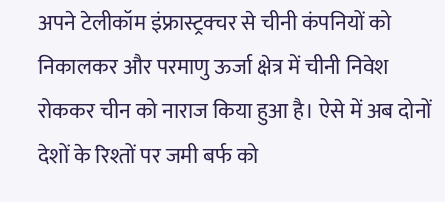अपने टेलीकॉम इंफ्रास्ट्रक्चर से चीनी कंपनियों को निकालकर और परमाणु ऊर्जा क्षेत्र में चीनी निवेश रोककर चीन को नाराज किया हुआ है। ऐसे में अब दोनों देशों के रिश्तों पर जमी बर्फ को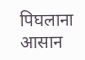पिघलाना आसान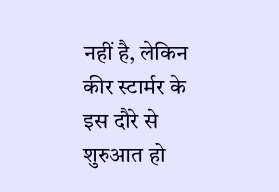नहीं है, लेकिन कीर स्टार्मर के इस दौरे से शुरुआत हो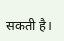सकती है।